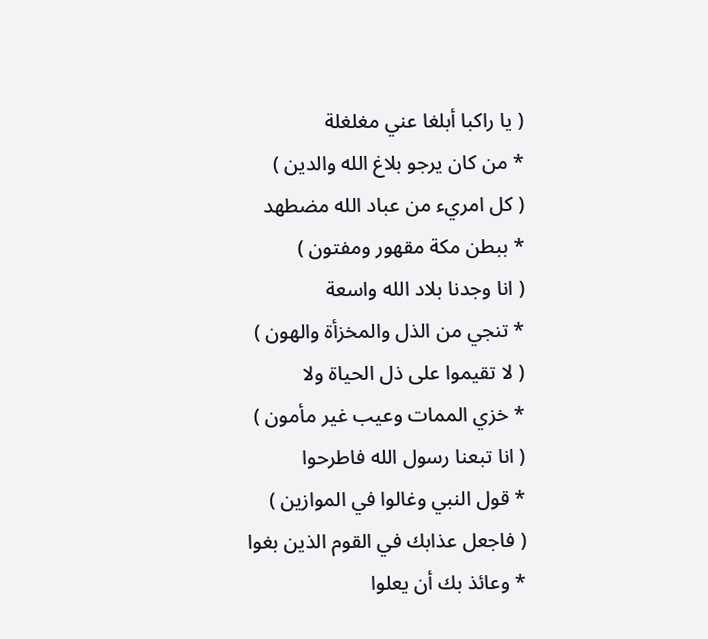( يا راكبا أبلغا عني مغلغلة
* من كان يرجو بلاغ الله والدين )
( كل امريء من عباد الله مضطهد
* ببطن مكة مقهور ومفتون )
( انا وجدنا بلاد الله واسعة
* تنجي من الذل والمخزأة والهون )
( لا تقيموا على ذل الحياة ولا
* خزي الممات وعيب غير مأمون )
( انا تبعنا رسول الله فاطرحوا
* قول النبي وغالوا في الموازين )
( فاجعل عذابك في القوم الذين بغوا
* وعائذ بك أن يعلوا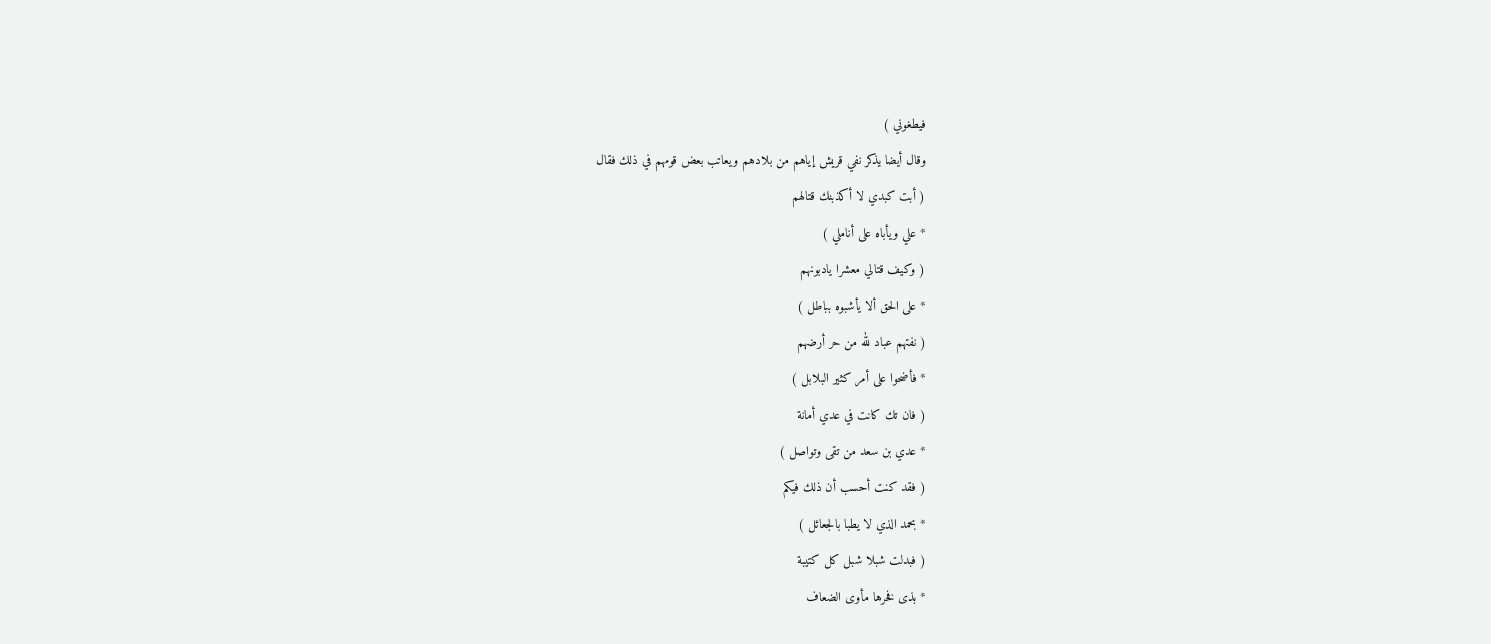فيطغوني )
وقال أيضا يذكر نفي قريش إياهم من بلادهم ويعاتب بعض قومهم في ذلك فقال
( أبت كبدي لا أكذبنك قتالهم
* علي ويأباه على أناملي )
( وكيف قتالي معشرا يادبونهم
* على الحق ألا يأشبوه بباطل )
( نفتهم عباد لله من حر أرضهم
* فأضحوا على أمر كثير البلابل )
( فان تك كانت في عدي أمانة
* عدي بن سعد من تقى وتواصل )
( فقد كنت أحسب أن ذلك فيكم
* بحمد الذي لا يطبا بالجعائل )
( فبدلت شبلا شبل كل كتيبة
* بذى فخرها مأوى الضعاف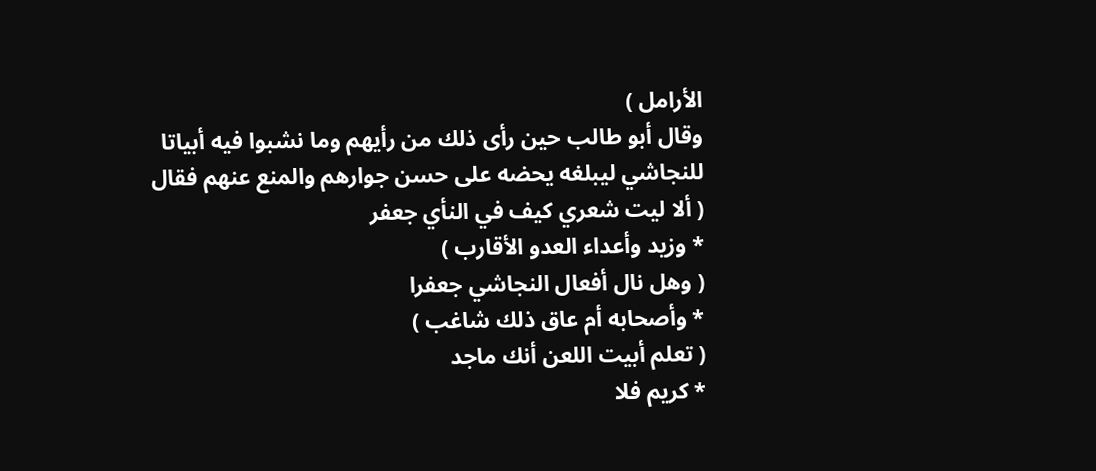الأرامل )
وقال أبو طالب حين رأى ذلك من رأيهم وما نشبوا فيه أبياتا للنجاشي ليبلغه يحضه على حسن جوارهم والمنع عنهم فقال
( ألا ليت شعري كيف في النأي جعفر
* وزيد وأعداء العدو الأقارب )
( وهل نال أفعال النجاشي جعفرا
* وأصحابه أم عاق ذلك شاغب )
( تعلم أبيت اللعن أنك ماجد
* كريم فلا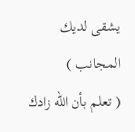يشقى لديك المجانب )
( تعلم بأن الله زادك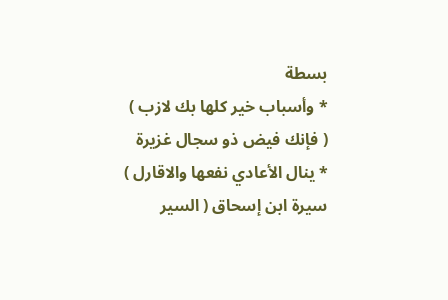بسطة
* وأسباب خير كلها بك لازب )
( فإنك فيض ذو سجال غزيرة
* ينال الأعادي نفعها والاقارل )
سيرة ابن إسحاق ( السير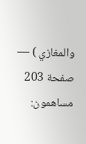والمغازي ) — صفحة 203
مساهمون: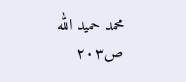محمد حميد الله
ص٢٠٣